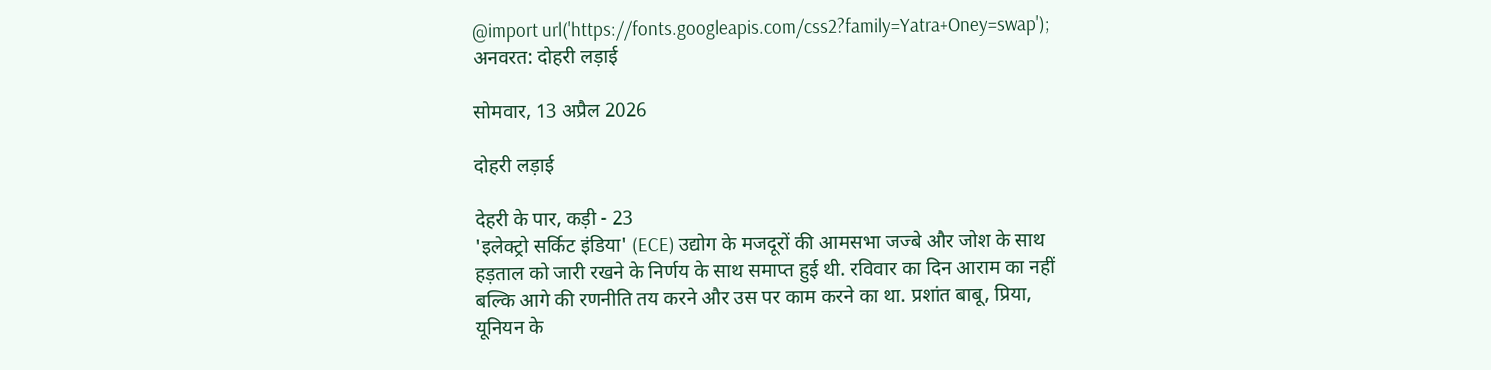@import url('https://fonts.googleapis.com/css2?family=Yatra+Oney=swap'); अनवरत: दोहरी लड़ाई

सोमवार, 13 अप्रैल 2026

दोहरी लड़ाई

देहरी के पार, कड़ी - 23
'इलेक्ट्रो सर्किट इंडिया' (ECE) उद्योग के मजदूरों की आमसभा जज्बे और जोश के साथ हड़ताल को जारी रखने के निर्णय के साथ समाप्त हुई थी. रविवार का दिन आराम का नहीं बल्कि आगे की रणनीति तय करने और उस पर काम करने का था. प्रशांत बाबू, प्रिया, यूनियन के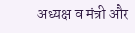अध्यक्ष व मंत्री और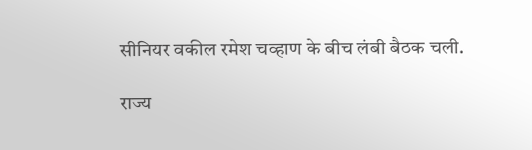सीनियर वकील रमेश चव्हाण के बीच लंबी बैठक चली.

राज्य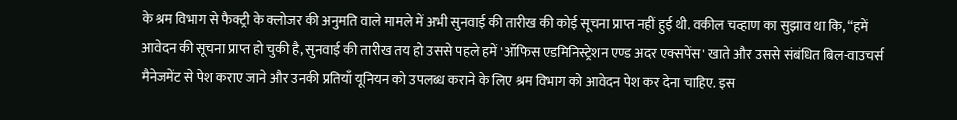के श्रम विभाग से फैक्ट्री के क्लोजर की अनुमति वाले मामले में अभी सुनवाई की तारीख की कोई सूचना प्राप्त नहीं हुई थी. वकील चव्हाण का सुझाव था कि, “हमें आवेदन की सूचना प्राप्त हो चुकी है, सुनवाई की तारीख तय हो उससे पहले हमें 'ऑफिस एडमिनिस्ट्रेशन एण्ड अदर एक्सपेंस' खाते और उससे संबंधित बिल-वाउचर्स मैनेजमेंट से पेश कराए जाने और उनकी प्रतियाँ यूनियन को उपलब्ध कराने के लिए श्रम विभाग को आवेदन पेश कर देना चाहिए. इस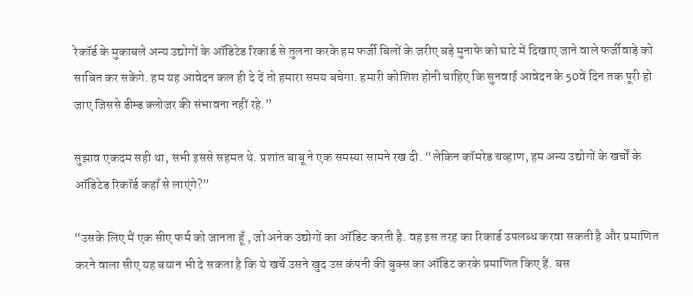रेकॉर्ड के मुकाबले अन्य उद्योगों के ऑडिटेड रिकार्ड से तुलना करके हम फर्जी बिलों के जरीए बड़े मुनाफे को घाटे में दिखाए जाने वाले फर्जीवाड़े को साबित कर सकेंगे. हम यह आवेदन कल ही दे दें तो हमारा समय बचेगा. हमारी कोशिश होनी चाहिए कि सुनवाई आवेदन के 50वें दिन तक पूरी हो जाए जिससे डीम्ड क्लोजर की संभावना नहीं रहे.”

सुझाव एकदम सही था, सभी इससे सहमत थे. प्रशांत बाबू ने एक समस्या सामने रख दी. “लेकिन कॉमरेड चव्हाण, हम अन्य उद्योगों के खर्चों के ऑडिटेड रिकॉर्ड कहाँ से लाएंगे?”

“उसके लिए मैं एक सीए फर्म को जानता हूँ , जो अनेक उद्योगों का ऑडिट करती है. वह इस तरह का रिकार्ड उपलब्ध करवा सकती है और प्रमाणित करने वाला सीए यह बयान भी दे सकता है कि ये खर्चे उसने खुद उस कंपनी की बुक्स का ऑडिट करके प्रमाणित किए हैं. बस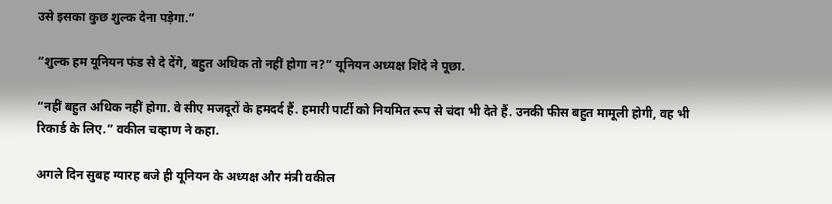उसे इसका कुछ शुल्क देना पड़ेगा.”

“शुल्क हम यूनियन फंड से दे देंगे, बहुत अधिक तो नहीं होगा न?” यूनियन अध्यक्ष शिंदे ने पूछा.

“नहीं बहुत अधिक नहीं होगा. वे सीए मजदूरों के हमदर्द हैं. हमारी पार्टी को नियमित रूप से चंदा भी देते हैं. उनकी फीस बहुत मामूली होगी, वह भी रिकार्ड के लिए.” वकील चव्हाण ने कहा.

अगले दिन सुबह ग्यारह बजे ही यूनियन के अध्यक्ष और मंत्री वकील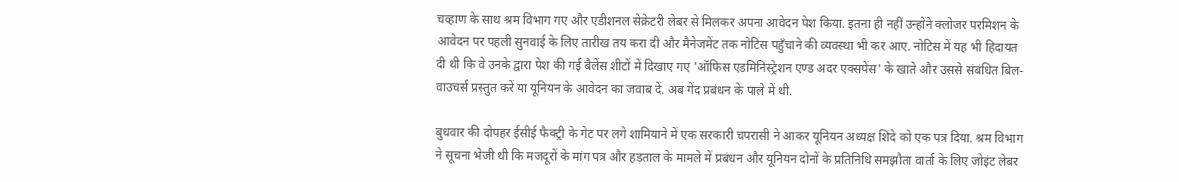चव्हाण के साथ श्रम विभाग गए और एडीशनल सेक्रेटरी लेबर से मिलकर अपना आवेदन पेश किया. इतना ही नहीं उन्होंने क्लोजर परमिशन के आवेदन पर पहली सुनवाई के लिए तारीख तय करा दी और मैनेजमेंट तक नोटिस पहुँचाने की व्यवस्था भी कर आए. नोटिस में यह भी हिदायत दी थी कि वे उनके द्वारा पेश की गई बैलेंस शीटों में दिखाए गए 'ऑफिस एडमिनिस्ट्रेशन एण्ड अदर एक्सपेंस' के खाते और उससे संबंधित बिल-वाउचर्स प्रस्तुत करें या यूनियन के आवेदन का जवाब दें. अब गेंद प्रबंधन के पाले में थी.

बुधवार की दोपहर ईसीई फैक्ट्री के गेट पर लगे शामियाने में एक सरकारी चपरासी ने आकर यूनियन अध्यक्ष शिंदे को एक पत्र दिया. श्रम विभाग ने सूचना भेजी थी कि मजदूरों के मांग पत्र और हड़ताल के मामले में प्रबंधन और यूनियन दोनों के प्रतिनिधि समझौता वार्ता के लिए जोइंट लेबर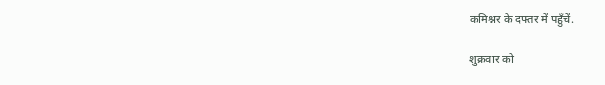कमिश्नर के दफ्तर में पहुँचें.

शुक्रवार को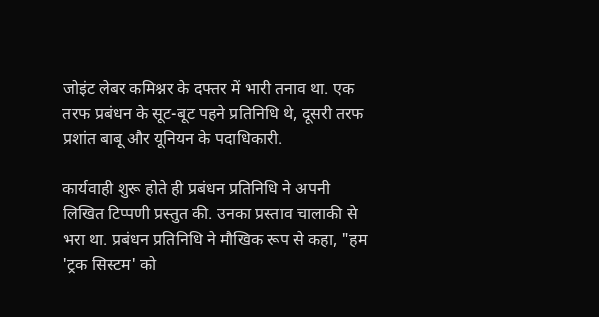जोइंट लेबर कमिश्नर के दफ्तर में भारी तनाव था. एक तरफ प्रबंधन के सूट-बूट पहने प्रतिनिधि थे, दूसरी तरफ प्रशांत बाबू और यूनियन के पदाधिकारी.

कार्यवाही शुरू होते ही प्रबंधन प्रतिनिधि ने अपनी लिखित टिप्पणी प्रस्तुत की. उनका प्रस्ताव चालाकी से भरा था. प्रबंधन प्रतिनिधि ने मौखिक रूप से कहा, "हम 'ट्रक सिस्टम' को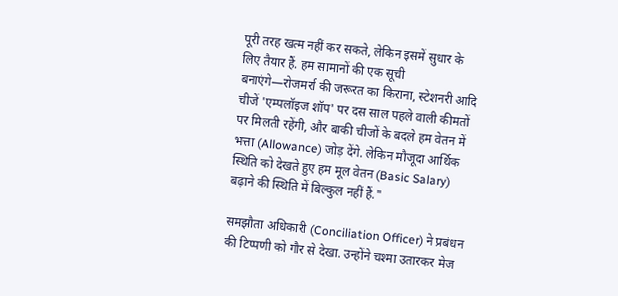पूरी तरह खत्म नहीं कर सकते, लेकिन इसमें सुधार के लिए तैयार हैं. हम सामानों की एक सूची बनाएंगे—रोजमर्रा की जरूरत का किराना, स्टेशनरी आदि चीजें 'एम्पलॉइज शॉप' पर दस साल पहले वाली कीमतों पर मिलती रहेंगी, और बाकी चीजों के बदले हम वेतन में भत्ता (Allowance) जोड़ देंगे. लेकिन मौजूदा आर्थिक स्थिति को देखते हुए हम मूल वेतन (Basic Salary) बढ़ाने की स्थिति में बिल्कुल नहीं हैं."

समझौता अधिकारी (Conciliation Officer) ने प्रबंधन की टिप्पणी को गौर से देखा. उन्होंने चश्मा उतारकर मेज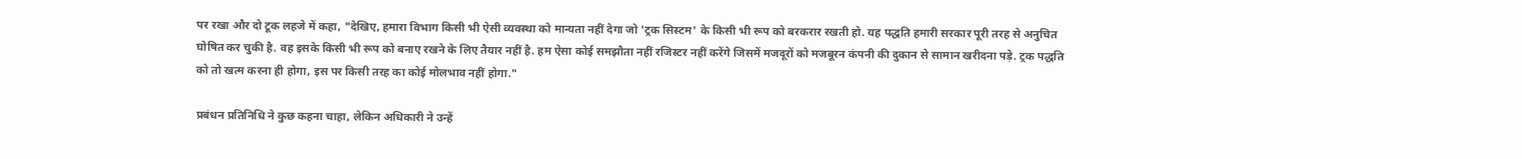पर रखा और दो टूक लहजे में कहा, "देखिए, हमारा विभाग किसी भी ऐसी व्यवस्था को मान्यता नहीं देगा जो 'ट्रक सिस्टम' के किसी भी रूप को बरकरार रखती हो. यह पद्धति हमारी सरकार पूरी तरह से अनुचित घोषित कर चुकी है. वह इसके किसी भी रूप को बनाए रखने के लिए तैयार नहीं है. हम ऐसा कोई समझौता नहीं रजिस्टर नहीं करेंगे जिसमें मजदूरों को मजबूरन कंपनी की दुकान से सामान खरीदना पड़े. ट्रक पद्धति को तो खत्म करना ही होगा, इस पर किसी तरह का कोई मोलभाव नहीं होगा."

प्रबंधन प्रतिनिधि ने कुछ कहना चाहा, लेकिन अधिकारी ने उन्हें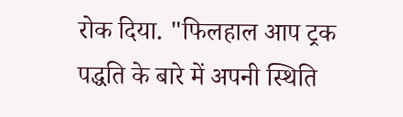रोक दिया. "फिलहाल आप ट्रक पद्धति के बारे में अपनी स्थिति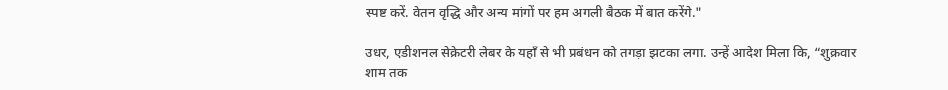स्पष्ट करें. वेतन वृद्धि और अन्य मांगों पर हम अगली बैठक में बात करेंगे."

उधर, एडीशनल सेक्रेटरी लेबर के यहाँ से भी प्रबंधन को तगड़ा झटका लगा. उन्हें आदेश मिला कि, “शुक्रवार शाम तक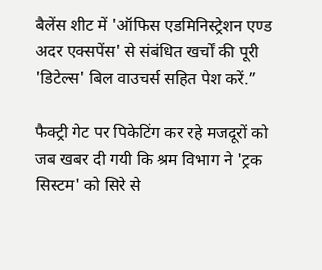बैलेंस शीट में 'ऑफिस एडमिनिस्ट्रेशन एण्ड अदर एक्सपेंस' से संबंधित खर्चों की पूरी 'डिटेल्स' बिल वाउचर्स सहित पेश करें.”

फैक्ट्री गेट पर पिकेटिंग कर रहे मजदूरों को जब खबर दी गयी कि श्रम विभाग ने 'ट्रक सिस्टम' को सिरे से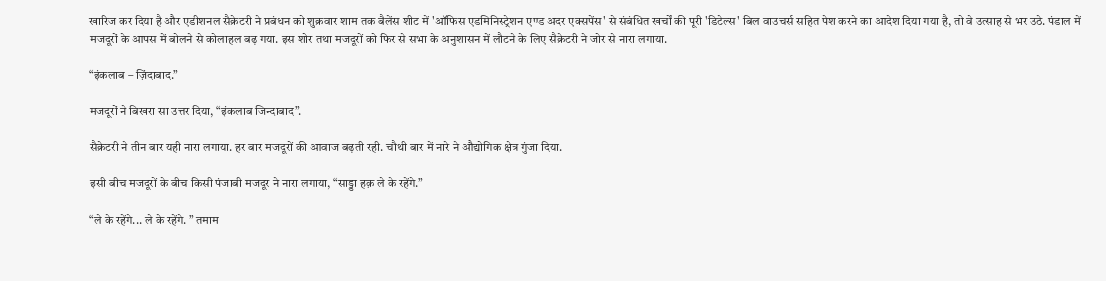खारिज कर दिया है और एडीशनल सैक्रेटरी ने प्रबंधन को शुक्रवार शाम तक बैलेंस शीट में 'ऑफिस एडमिनिस्ट्रेशन एण्ड अदर एक्सपेंस' से संबंधित खर्चों की पूरी 'डिटेल्स' बिल वाउचर्स सहित पेश करने का आदेश दिया गया है, तो वे उत्साह से भर उठे. पंडाल में मजदूरों के आपस में बोलने से कोलाहल बढ़ गया. इस शोर तथा मजदूरों को फिर से सभा के अनुशासन में लौटने के लिए सैक्रेटरी ने जोर से नारा लगाया.

“इंकलाब – ज़िंदाबाद.”

मजदूरों ने बिखरा सा उत्तर दिया, “इंकलाब जिन्दाबाद”.

सैक्रेटरी ने तीन बार यही नारा लगाया. हर बार मजदूरों की आवाज बढ़ती रही. चौथी बार में नारे ने औद्योगिक क्षेत्र गुंजा दिया.

इसी बीच मजदूरों के बीच किसी पंजाबी मजदूर ने नारा लगाया, “साड्डा हक़ ले के रहेंगे.”

“ले के रहेंगे... ले के रहेंगे. ” तमाम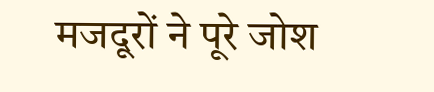मजदूरों ने पूरे जोश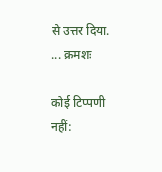से उत्तर दिया.
... क्रमशः

कोई टिप्पणी नहीं: